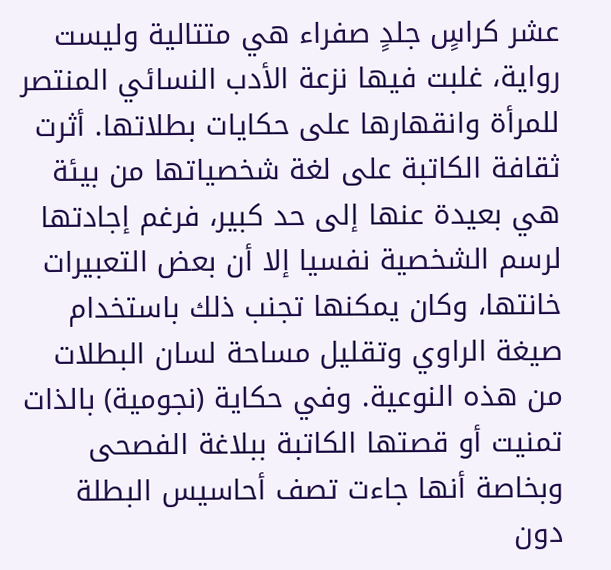عشر كراسٍ جلدٍ صفراء هي متتالية وليست رواية، غلبت فيها نزعة الأدب النسائي المنتصر للمرأة وانقهارها على حكايات بطلاتها. أثرت ثقافة الكاتبة على لغة شخصياتها من بيئة هي بعيدة عنها إلى حد كبير، فرغم إجادتها لرسم الشخصية نفسيا إلا أن بعض التعبيرات خانتها، وكان يمكنها تجنب ذلك باستخدام صيغة الراوي وتقليل مساحة لسان البطلات من هذه النوعية. وفي حكاية (نجومية) بالذات تمنيت أو قصتها الكاتبة ببلاغة الفصحى وبخاصة أنها جاءت تصف أحاسيس البطلة دون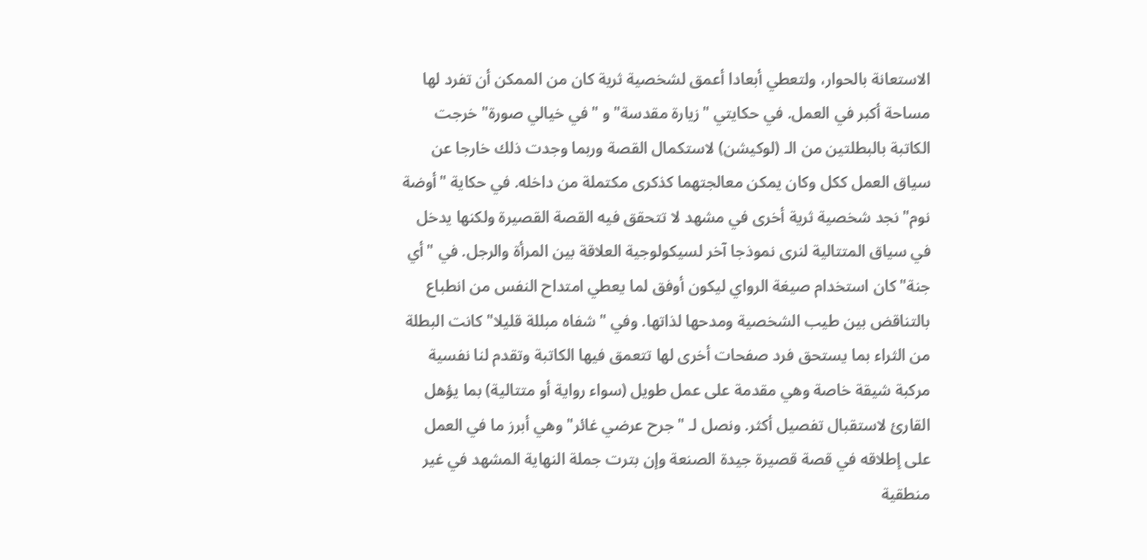الاستعانة بالحوار، ولتعطي أبعادا أعمق لشخصية ثرية كان من الممكن أن تفرد لها مساحة أكبر في العمل. في حكايتي "زيارة مقدسة" و "في خيالي صورة" خرجت الكاتبة بالبطلتين من الـ (لوكيشن) لاستكمال القصة وربما وجدت ذلك خارجا عن سياق العمل ككل وكان يمكن معالجتهما كذكرى مكتملة من داخله. في حكاية "أوضة نوم" نجد شخصية ثرية أخرى في مشهد لا تتحقق فيه القصة القصيرة ولكنها يدخل في سياق المتتالية لنرى نموذجا آخر لسيكولوجية العلاقة بين المرأة والرجل. في "أي جنة" كان استخدام صيغة الرواي ليكون أوفق لما يعطي امتداح النفس من انطباع بالتناقض بين طيب الشخصية ومدحها لذاتها. وفي "شفاه مبللة قليلا" كانت البطلة من الثراء بما يستحق فرد صفحات أخرى لها تتعمق فيها الكاتبة وتقدم لنا نفسية مركبة شيقة خاصة وهي مقدمة على عمل طويل (سواء رواية أو متتالية) بما يؤهل القارئ لاستقبال تفصيل أكثر. ونصل لـ "جرح عرضي غائر" وهي أبرز ما في العمل على إطلاقه في قصة قصيرة جيدة الصنعة وإن بترت جملة النهاية المشهد في غير منطقية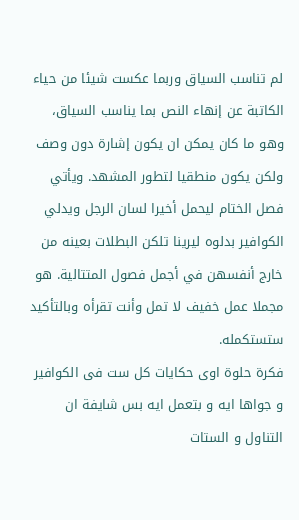لم تناسب السياق وربما عكست شيئا من حياء الكاتبة عن إنهاء النص بما يناسب السياق، وهو ما كان يمكن ان يكون إشارة دون وصف ولكن يكون منطقيا لتطور المشهد. ويأتي فصل الختام ليحمل أخيرا لسان الرجل ويدلي الكوافير بدلوه ليرينا تلكن البطلات بعينه من خارج أنفسهن في أجمل فصول المتتالية. هو مجملا عمل خفيف لا تمل وأنت تقرأه وبالتأكيد ستستكمله.
فكرة حلوة اوى حكايات كل ست فى الكوافير و جواها ايه و بتعمل ايه بس شايفة ان التناول و الستات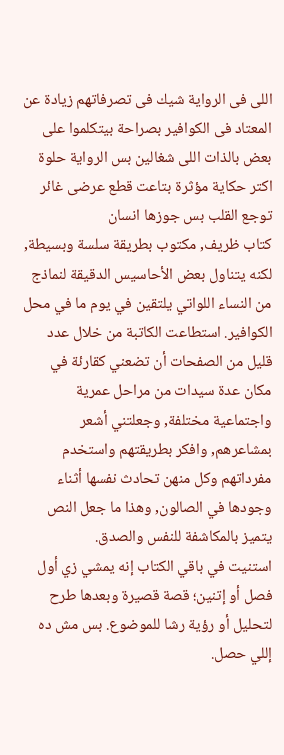اللى فى الرواية شيك فى تصرفاتهم زيادة عن المعتاد فى الكوافير بصراحة بيتكلموا على بعض بالذات اللى شغالين بس الرواية حلوة
اكتر حكاية مؤثرة بتاعت قطع عرضى غائر توجع القلب بس جوزها انسان
كتاب ظريف, مكتوب بطريقة سلسة وبسيطة, لكنه يتناول بعض الأحاسيس الدقيقة لنماذج من النساء اللواتي يلتقين في يوم ما في محل الكوافير. استطاعت الكاتبة من خلال عدد قليل من الصفحات أن تضعني كقارئة في مكان عدة سيدات من مراحل عمرية واجتماعية مختلفة, وجعلتني أشعر بمشاعرهم, وافكر بطريقتهم واستخدم مفرداتهم وكل منهن تحادث نفسها أثناء وجودها في الصالون, وهذا ما جعل النص يتميز بالمكاشفة للنفس والصدق.
استنيت في باقي الكتاب إنه يمشي زي أول فصل أو إتنين؛ قصة قصيرة وبعدها طرح لتحليل أو رؤية رشا للموضوع. بس مش ده إللي حصل.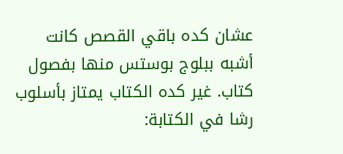عشان كده باقي القصص كانت أشبه ببلوج بوستس منها بفصول كتاب. غير كده الكتاب يمتاز بأسلوب رشا في الكتابة: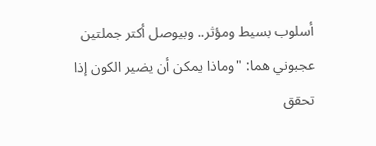أسلوب بسيط ومؤثر.. وبيوصل أكتر جملتين عجبوني هما: "وماذا يمكن أن يضير الكون إذا تحقق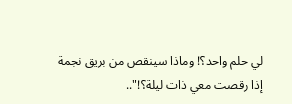لي حلم واحد؟! وماذا سينقص من بريق نجمة إذا رقصت معي ذات ليلة؟!"..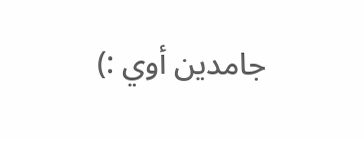جامدين أوي :)